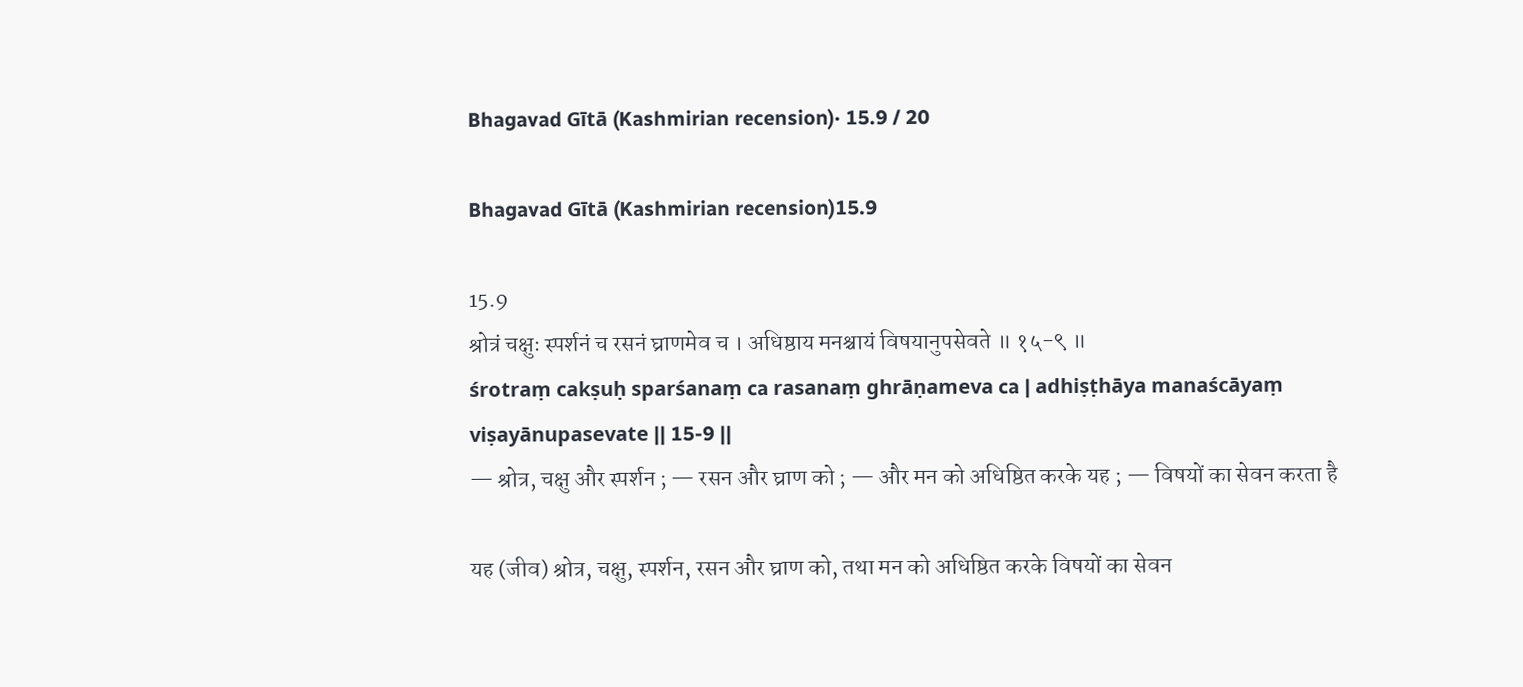Bhagavad Gītā (Kashmirian recension)· 15.9 / 20

Bhagavad Gītā (Kashmirian recension)15.9

15.9
श्रोत्रं चक्षुः स्पर्शनं च रसनं घ्राणमेव च । अधिष्ठाय मनश्चायं विषयानुपसेवते ॥ १५-९ ॥
śrotraṃ cakṣuḥ sparśanaṃ ca rasanaṃ ghrāṇameva ca | adhiṣṭhāya manaścāyaṃ viṣayānupasevate || 15-9 ||
— श्रोत्र, चक्षु और स्पर्शन ; — रसन और घ्राण को ; — और मन को अधिष्ठित करके यह ; — विषयों का सेवन करता है

यह (जीव) श्रोत्र, चक्षु, स्पर्शन, रसन और घ्राण को, तथा मन को अधिष्ठित करके विषयों का सेवन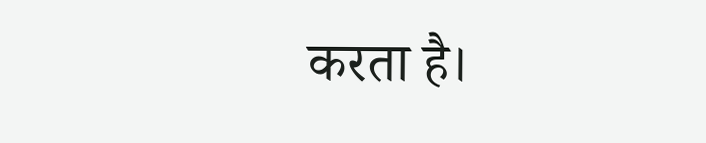करता है।